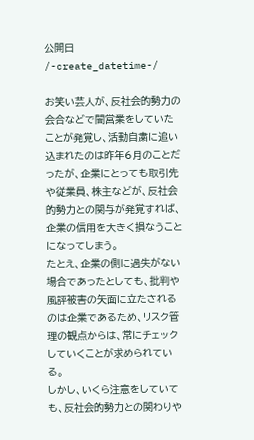公開日 /-create_datetime-/

お笑い芸人が、反社会的勢力の会合などで闇営業をしていたことが発覚し、活動自粛に追い込まれたのは昨年6月のことだったが、企業にとっても取引先や従業員、株主などが、反社会的勢力との関与が発覚すれば、企業の信用を大きく損なうことになってしまう。
たとえ、企業の側に過失がない場合であったとしても、批判や風評被害の矢面に立たされるのは企業であるため、リスク管理の観点からは、常にチェックしていくことが求められている。
しかし、いくら注意をしていても、反社会的勢力との関わりや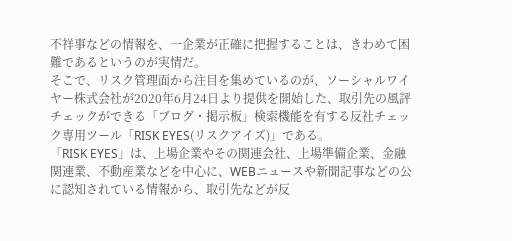不祥事などの情報を、一企業が正確に把握することは、きわめて困難であるというのが実情だ。
そこで、リスク管理面から注目を集めているのが、ソーシャルワイヤー株式会社が2020年6月24日より提供を開始した、取引先の風評チェックができる「ブログ・掲示板」検索機能を有する反社チェック専用ツール「RISK EYES(リスクアイズ)」である。
「RISK EYES」は、上場企業やその関連会社、上場準備企業、金融関連業、不動産業などを中心に、WEBニュースや新聞記事などの公に認知されている情報から、取引先などが反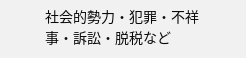社会的勢力・犯罪・不祥事・訴訟・脱税など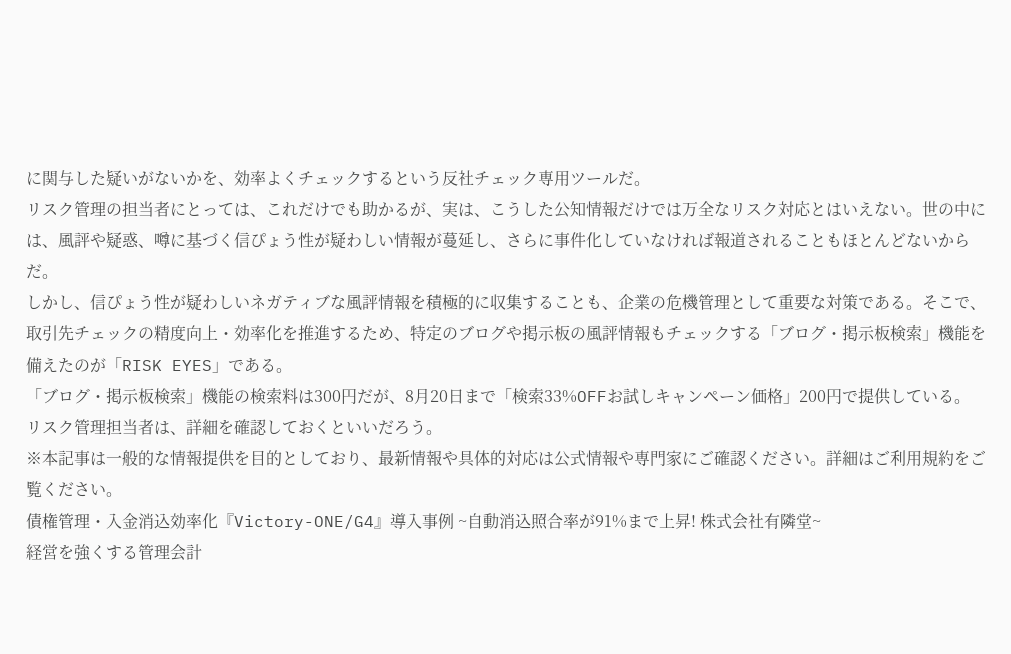に関与した疑いがないかを、効率よくチェックするという反社チェック専用ツールだ。
リスク管理の担当者にとっては、これだけでも助かるが、実は、こうした公知情報だけでは万全なリスク対応とはいえない。世の中には、風評や疑惑、噂に基づく信ぴょう性が疑わしい情報が蔓延し、さらに事件化していなければ報道されることもほとんどないからだ。
しかし、信ぴょう性が疑わしいネガティブな風評情報を積極的に収集することも、企業の危機管理として重要な対策である。そこで、取引先チェックの精度向上・効率化を推進するため、特定のブログや掲示板の風評情報もチェックする「ブログ・掲示板検索」機能を備えたのが「RISK EYES」である。
「ブログ・掲示板検索」機能の検索料は300円だが、8月20日まで「検索33%OFFお試しキャンペーン価格」200円で提供している。
リスク管理担当者は、詳細を確認しておくといいだろう。
※本記事は一般的な情報提供を目的としており、最新情報や具体的対応は公式情報や専門家にご確認ください。詳細はご利用規約をご覧ください。
債権管理・入金消込効率化『Victory-ONE/G4』導入事例 ~自動消込照合率が91%まで上昇! 株式会社有隣堂~
経営を強くする管理会計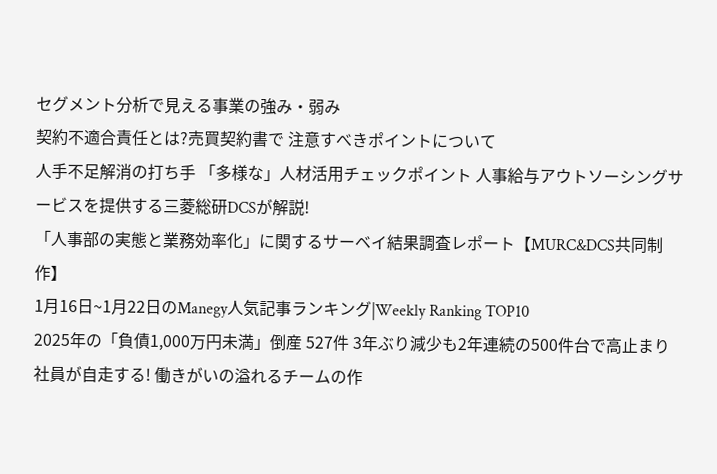セグメント分析で見える事業の強み・弱み
契約不適合責任とは?売買契約書で 注意すべきポイントについて
人手不足解消の打ち手 「多様な」人材活用チェックポイント 人事給与アウトソーシングサービスを提供する三菱総研DCSが解説!
「人事部の実態と業務効率化」に関するサーベイ結果調査レポート【MURC&DCS共同制作】
1月16日~1月22日のManegy人気記事ランキング|Weekly Ranking TOP10
2025年の「負債1,000万円未満」倒産 527件 3年ぶり減少も2年連続の500件台で高止まり
社員が自走する! 働きがいの溢れるチームの作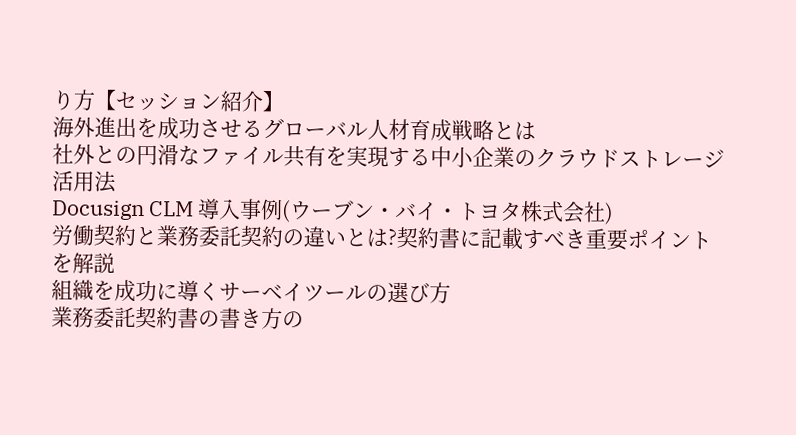り方【セッション紹介】
海外進出を成功させるグローバル人材育成戦略とは
社外との円滑なファイル共有を実現する中小企業のクラウドストレージ活用法
Docusign CLM 導入事例(ウーブン・バイ・トヨタ株式会社)
労働契約と業務委託契約の違いとは?契約書に記載すべき重要ポイントを解説
組織を成功に導くサーベイツールの選び方
業務委託契約書の書き方の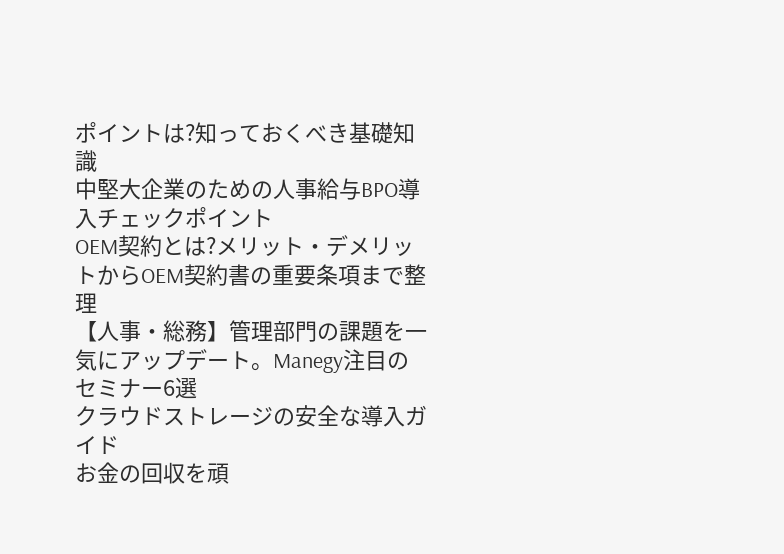ポイントは?知っておくべき基礎知識
中堅大企業のための人事給与BPO導入チェックポイント
OEM契約とは?メリット・デメリットからOEM契約書の重要条項まで整理
【人事・総務】管理部門の課題を一気にアップデート。Manegy注目のセミナー6選
クラウドストレージの安全な導入ガイド
お金の回収を頑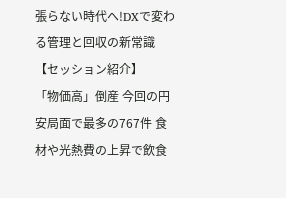張らない時代へ!DXで変わる管理と回収の新常識【セッション紹介】
「物価高」倒産 今回の円安局面で最多の767件 食材や光熱費の上昇で飲食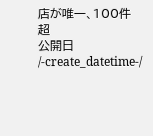店が唯一、100件超
公開日 /-create_datetime-/